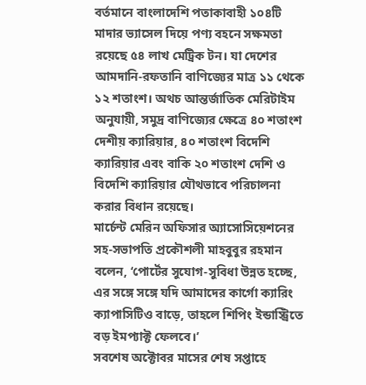বর্তমানে বাংলাদেশি পতাকাবাহী ১০৪টি মাদার ভ্যাসেল দিয়ে পণ্য বহনে সক্ষমতা রয়েছে ৫৪ লাখ মেট্রিক টন। যা দেশের আমদানি-রফতানি বাণিজ্যের মাত্র ১১ থেকে ১২ শতাংশ। অথচ আন্তর্জাতিক মেরিটাইম অনুযায়ী, সমুদ্র বাণিজ্যের ক্ষেত্রে ৪০ শতাংশ দেশীয় ক্যারিয়ার, ৪০ শতাংশ বিদেশি ক্যারিয়ার এবং বাকি ২০ শতাংশ দেশি ও বিদেশি ক্যারিয়ার যৌথভাবে পরিচালনা করার বিধান রয়েছে।
মার্চেন্ট মেরিন অফিসার অ্যাসোসিয়েশনের সহ-সভাপতি প্রকৌশলী মাহবুবুর রহমান বলেন, ‘পোর্টের সুযোগ-সুবিধা উন্নত হচ্ছে, এর সঙ্গে সঙ্গে যদি আমাদের কার্গো ক্যারিং ক্যাপাসিটিও বাড়ে, তাহলে শিপিং ইন্ডাস্ট্রিতে বড় ইমপ্যাক্ট ফেলবে।’
সবশেষ অক্টোবর মাসের শেষ সপ্তাহে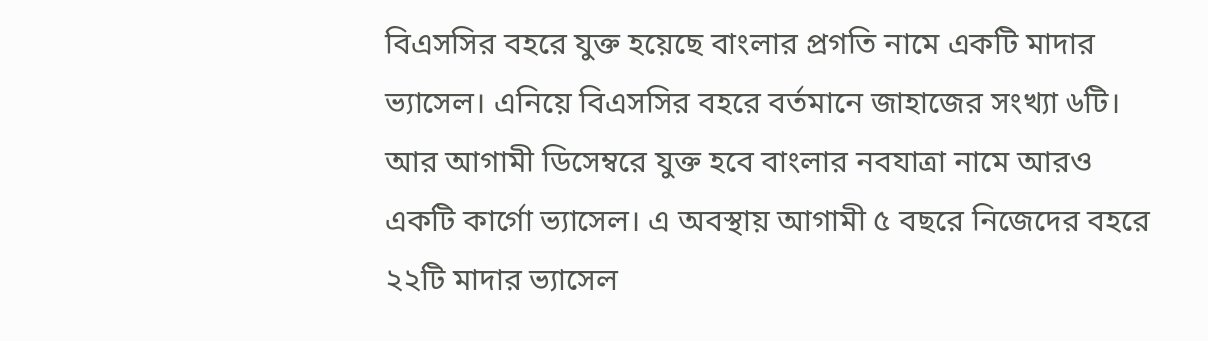বিএসসির বহরে যুক্ত হয়েছে বাংলার প্রগতি নামে একটি মাদার ভ্যাসেল। এনিয়ে বিএসসির বহরে বর্তমানে জাহাজের সংখ্যা ৬টি। আর আগামী ডিসেম্বরে যুক্ত হবে বাংলার নবযাত্রা নামে আরও একটি কার্গো ভ্যাসেল। এ অবস্থায় আগামী ৫ বছরে নিজেদের বহরে ২২টি মাদার ভ্যাসেল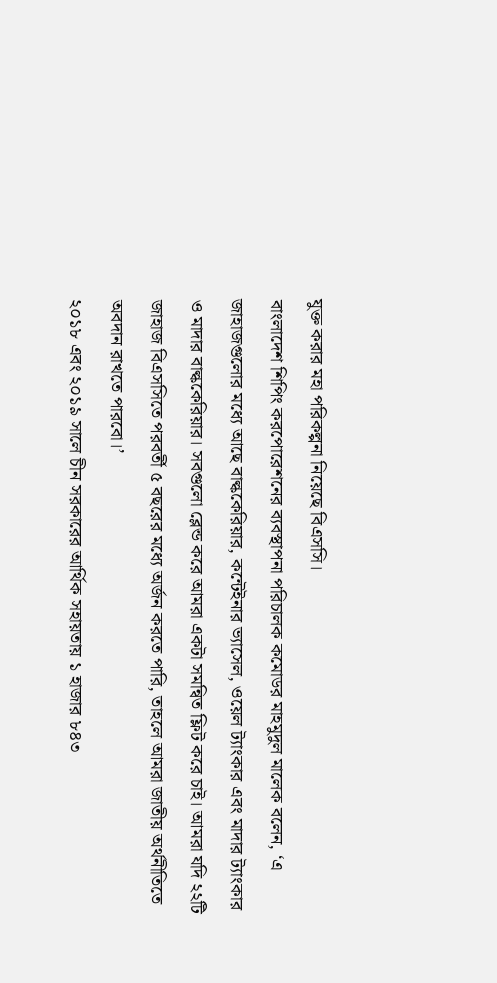যুক্ত করার মহা পরিকল্পনা নিয়েছে বিএসসি।
বাংলাদেশ শিপিং করপোরেশনের ব্যবস্থাপনা পরিচালক কমোডর মাহমুদুল মালেক বলেন, ‘এ জাহাজগুলোর মধ্যে আছে বাল্ককেরিয়ার, কন্টেইনার ভ্যাসেল, ওয়েল ট্যাংকার এবং মাদার ট্যাংকার ও মাদার বাল্ককেরিয়ার। সবগুলো ব্লেন্ড করে আমরা একটা সমন্বিত ফ্লিট করে চাই। আমরা যদি ২২টি জাহাজ বিএসসিতে পরবর্তী ৫ বছরের মধ্যে অর্জন করতে পারি, তাহলে আমরা জাতীয় অর্থনীতিতে অবদান রাখতে পারবো।’
২০১৮ এবং ২০১৯ সালে চীন সরকারের আর্থিক সহায়তায় ১ হাজার ৮৪৩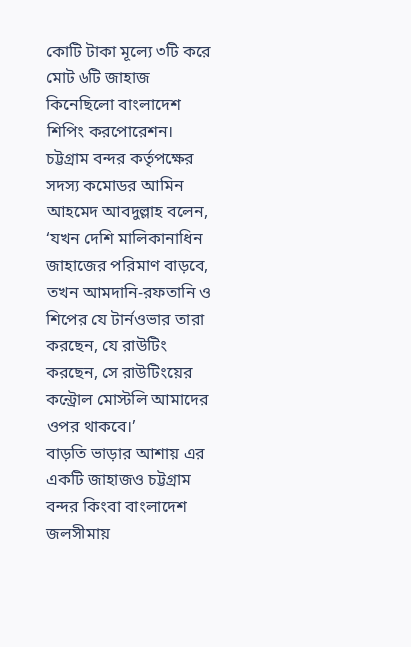কোটি টাকা মূল্যে ৩টি করে মোট ৬টি জাহাজ কিনেছিলো বাংলাদেশ শিপিং করপোরেশন।
চট্টগ্রাম বন্দর কর্তৃপক্ষের সদস্য কমোডর আমিন আহমেদ আবদুল্লাহ বলেন, ‘যখন দেশি মালিকানাধিন জাহাজের পরিমাণ বাড়বে, তখন আমদানি-রফতানি ও শিপের যে টার্নওভার তারা করছেন, যে রাউটিং করছেন, সে রাউটিংয়ের কন্ট্রোল মোস্টলি আমাদের ওপর থাকবে।’
বাড়তি ভাড়ার আশায় এর একটি জাহাজও চট্টগ্রাম বন্দর কিংবা বাংলাদেশ জলসীমায়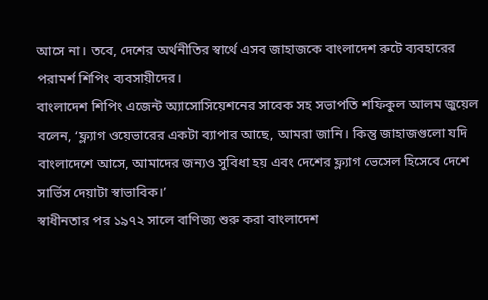আসে না। তবে, দেশের অর্থনীতির স্বার্থে এসব জাহাজকে বাংলাদেশ রুটে ব্যবহারের পরামর্শ শিপিং ব্যবসায়ীদের।
বাংলাদেশ শিপিং এজেন্ট অ্যাসোসিয়েশনের সাবেক সহ সভাপতি শফিকুল আলম জুয়েল বলেন, ‘ফ্ল্যাগ ওয়েভারের একটা ব্যাপার আছে, আমরা জানি। কিন্তু জাহাজগুলো যদি বাংলাদেশে আসে, আমাদের জন্যও সুবিধা হয় এবং দেশের ফ্ল্যাগ ভেসেল হিসেবে দেশে সার্ভিস দেয়াটা স্বাভাবিক।’
স্বাধীনতার পর ১৯৭২ সালে বাণিজ্য শুরু করা বাংলাদেশ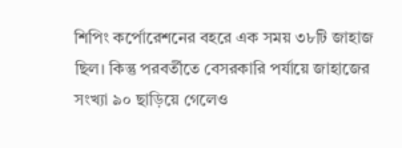শিপিং কর্পোরেশনের বহরে এক সময় ৩৮টি জাহাজ ছিল। কিন্তু পরবর্তীতে বেসরকারি পর্যায়ে জাহাজের সংখ্যা ৯০ ছাড়িয়ে গেলেও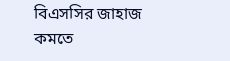বিএসসির জাহাজ কমতে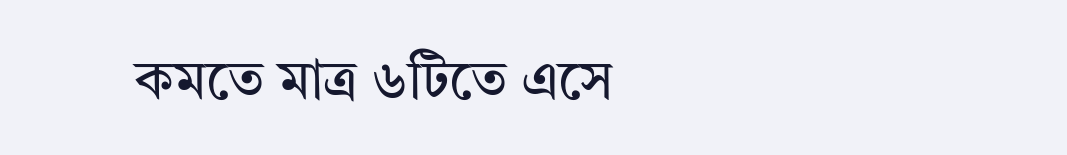কমতে মাত্র ৬টিতে এসে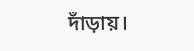দাঁড়ায়।